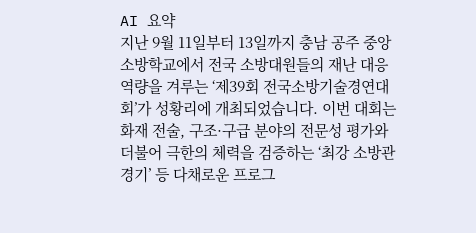AI 요약
지난 9월 11일부터 13일까지 충남 공주 중앙소방학교에서 전국 소방대원들의 재난 대응 역량을 겨루는 ‘제39회 전국소방기술경연대회’가 성황리에 개최되었습니다. 이번 대회는 화재 전술, 구조·구급 분야의 전문성 평가와 더불어 극한의 체력을 검증하는 ‘최강 소방관 경기’ 등 다채로운 프로그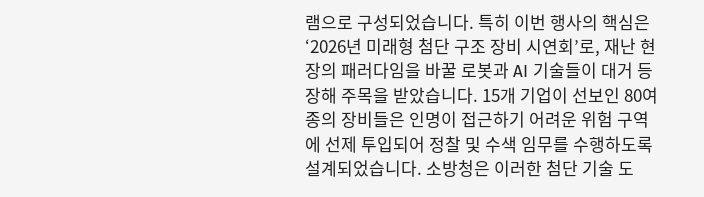램으로 구성되었습니다. 특히 이번 행사의 핵심은 ‘2026년 미래형 첨단 구조 장비 시연회’로, 재난 현장의 패러다임을 바꿀 로봇과 AI 기술들이 대거 등장해 주목을 받았습니다. 15개 기업이 선보인 80여 종의 장비들은 인명이 접근하기 어려운 위험 구역에 선제 투입되어 정찰 및 수색 임무를 수행하도록 설계되었습니다. 소방청은 이러한 첨단 기술 도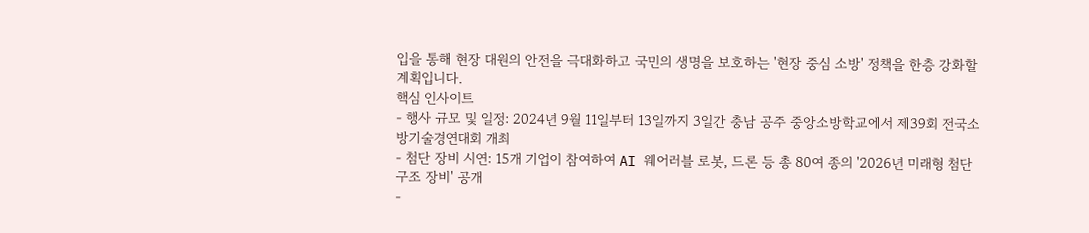입을 통해 현장 대원의 안전을 극대화하고 국민의 생명을 보호하는 '현장 중심 소방' 정책을 한층 강화할 계획입니다.
핵심 인사이트
- 행사 규모 및 일정: 2024년 9월 11일부터 13일까지 3일간 충남 공주 중앙소방학교에서 제39회 전국소방기술경연대회 개최
- 첨단 장비 시연: 15개 기업이 참여하여 AI 웨어러블 로봇, 드론 등 총 80여 종의 '2026년 미래형 첨단 구조 장비' 공개
-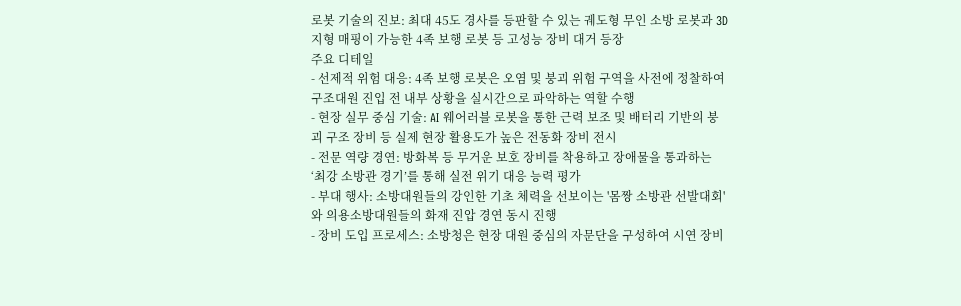로봇 기술의 진보: 최대 45도 경사를 등판할 수 있는 궤도형 무인 소방 로봇과 3D 지형 매핑이 가능한 4족 보행 로봇 등 고성능 장비 대거 등장
주요 디테일
- 선제적 위험 대응: 4족 보행 로봇은 오염 및 붕괴 위험 구역을 사전에 정찰하여 구조대원 진입 전 내부 상황을 실시간으로 파악하는 역할 수행
- 현장 실무 중심 기술: AI 웨어러블 로봇을 통한 근력 보조 및 배터리 기반의 붕괴 구조 장비 등 실제 현장 활용도가 높은 전동화 장비 전시
- 전문 역량 경연: 방화복 등 무거운 보호 장비를 착용하고 장애물을 통과하는 ‘최강 소방관 경기’를 통해 실전 위기 대응 능력 평가
- 부대 행사: 소방대원들의 강인한 기초 체력을 선보이는 '몸짱 소방관 선발대회'와 의용소방대원들의 화재 진압 경연 동시 진행
- 장비 도입 프로세스: 소방청은 현장 대원 중심의 자문단을 구성하여 시연 장비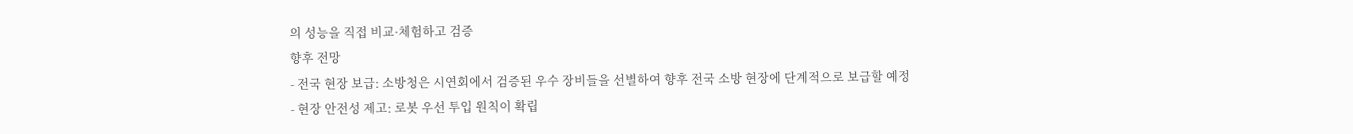의 성능을 직접 비교·체험하고 검증
향후 전망
- 전국 현장 보급: 소방청은 시연회에서 검증된 우수 장비들을 선별하여 향후 전국 소방 현장에 단계적으로 보급할 예정
- 현장 안전성 제고: 로봇 우선 투입 원칙이 확립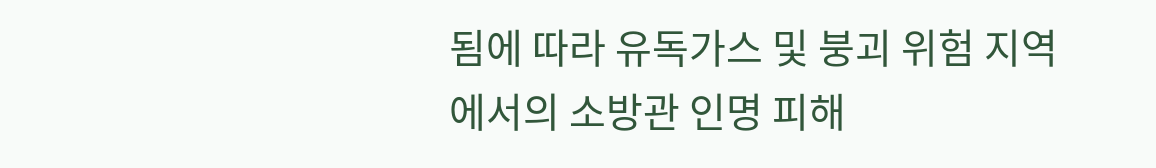됨에 따라 유독가스 및 붕괴 위험 지역에서의 소방관 인명 피해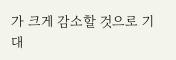가 크게 감소할 것으로 기대